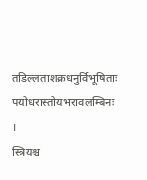तडिल्लताशक्रधनुर्विभूषिताः
पयोधरास्तोयभरावलम्बिनः ।
स्त्रियश्च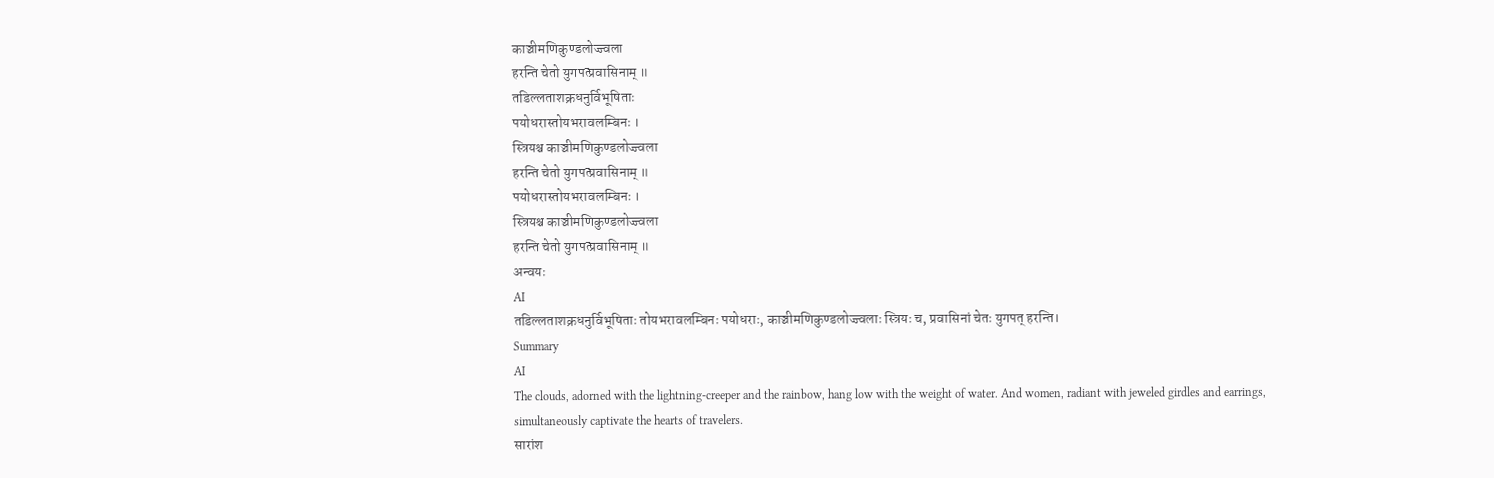काञ्चीमणिकुण्डलोज्ज्वला
हरन्ति चेतो युगपत्प्रवासिनाम् ॥
तडिल्लताशक्रधनुर्विभूषिताः
पयोधरास्तोयभरावलम्बिनः ।
स्त्रियश्च काञ्चीमणिकुण्डलोज्ज्वला
हरन्ति चेतो युगपत्प्रवासिनाम् ॥
पयोधरास्तोयभरावलम्बिनः ।
स्त्रियश्च काञ्चीमणिकुण्डलोज्ज्वला
हरन्ति चेतो युगपत्प्रवासिनाम् ॥
अन्वयः
AI
तडिल्लताशक्रधनुर्विभूषिताः तोयभरावलम्बिनः पयोधराः, काञ्चीमणिकुण्डलोज्ज्वलाः स्त्रियः च, प्रवासिनां चेतः युगपत् हरन्ति।
Summary
AI
The clouds, adorned with the lightning-creeper and the rainbow, hang low with the weight of water. And women, radiant with jeweled girdles and earrings, simultaneously captivate the hearts of travelers.
सारांश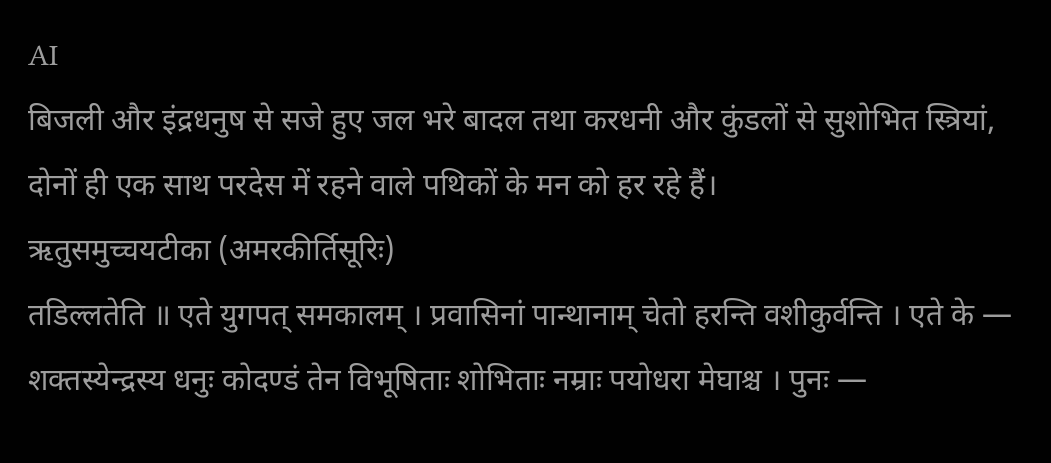AI
बिजली और इंद्रधनुष से सजे हुए जल भरे बादल तथा करधनी और कुंडलों से सुशोभित स्त्रियां, दोनों ही एक साथ परदेस में रहने वाले पथिकों के मन को हर रहे हैं।
ऋतुसमुच्चयटीका (अमरकीर्तिसूरिः)
तडिल्लतेति ॥ एते युगपत् समकालम् । प्रवासिनां पान्थानाम् चेतो हरन्ति वशीकुर्वन्ति । एते के — शक्तस्येन्द्रस्य धनुः कोदण्डं तेन विभूषिताः शोभिताः नम्राः पयोधरा मेघाश्च । पुनः —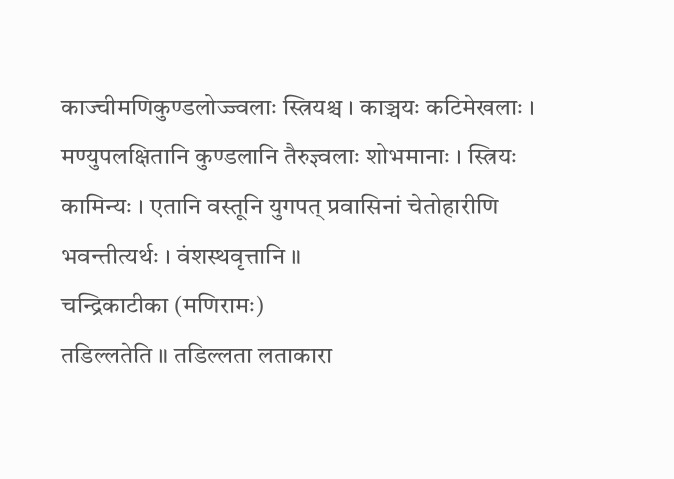काज्चीमणिकुण्डलोज्ज्वलाः स्त्रियश्च । काञ्चयः कटिमेखलाः । मण्युपलक्षितानि कुण्डलानि तैरुज्ञ्वलाः शोभमानाः । स्त्रियः कामिन्यः । एतानि वस्तूनि युगपत् प्रवासिनां चेतोहारीणि भवन्तीत्यर्थः । वंशस्थवृत्तानि ॥
चन्द्रिकाटीका (मणिरामः)
तडिल्लतेति ॥ तडिल्लता लताकारा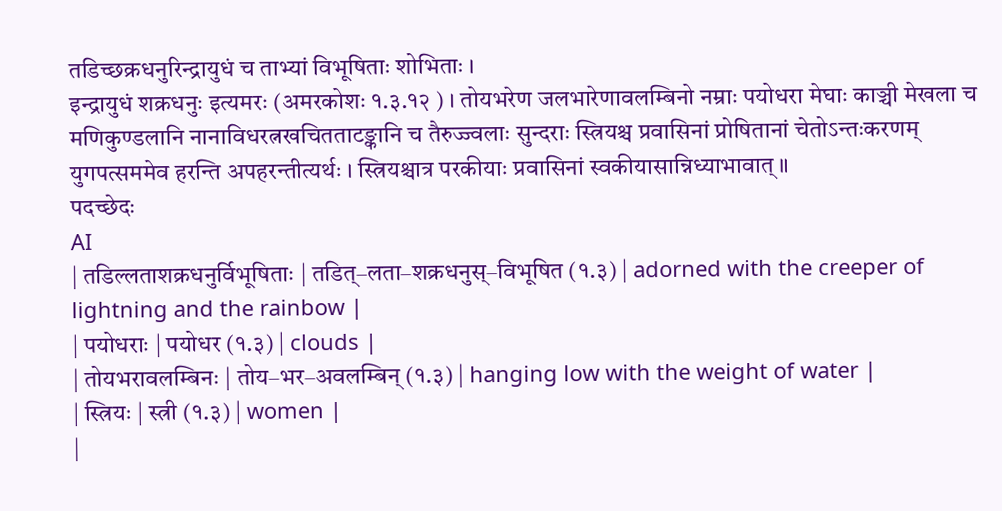तडिच्छक्रधनुरिन्द्रायुधं च ताभ्यां विभूषिताः शोभिताः ।
इन्द्रायुधं शक्रधनुः इत्यमरः (अमरकोशः १.३.१२ ) । तोयभरेण जलभारेणावलम्बिनो नम्राः पयोधरा मेघाः काञ्ची मेखला च मणिकुण्डलानि नानाविधरत्नखचितताटङ्कानि च तैरुज्ज्वलाः सुन्दराः स्त्रियश्च प्रवासिनां प्रोषितानां चेतोऽन्तःकरणम् युगपत्सममेव हरन्ति अपहरन्तीत्यर्थः । स्त्रियश्चात्र परकीयाः प्रवासिनां स्वकीयासान्निध्याभावात् ॥
पदच्छेदः
AI
| तडिल्लताशक्रधनुर्विभूषिताः | तडित्–लता–शक्रधनुस्–विभूषित (१.३) | adorned with the creeper of lightning and the rainbow |
| पयोधराः | पयोधर (१.३) | clouds |
| तोयभरावलम्बिनः | तोय–भर–अवलम्बिन् (१.३) | hanging low with the weight of water |
| स्त्रियः | स्त्री (१.३) | women |
|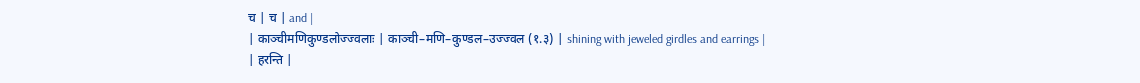च | च | and |
| काञ्चीमणिकुण्डलोज्ज्वलाः | काञ्ची–मणि–कुण्डल–उज्ज्वल (१.३) | shining with jeweled girdles and earrings |
| हरन्ति |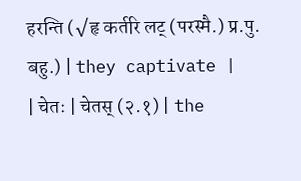हरन्ति (√हृ कर्तरि लट् (परस्मै.) प्र.पु. बहु.) | they captivate |
| चेतः | चेतस् (२.१) | the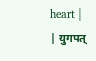heart |
| युगपत्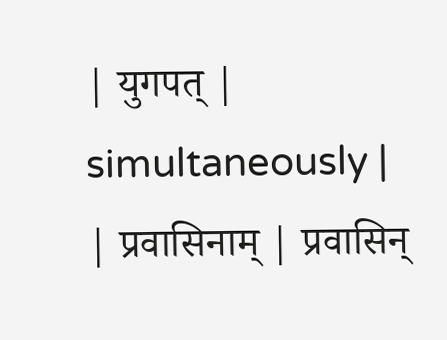| युगपत् | simultaneously |
| प्रवासिनाम् | प्रवासिन्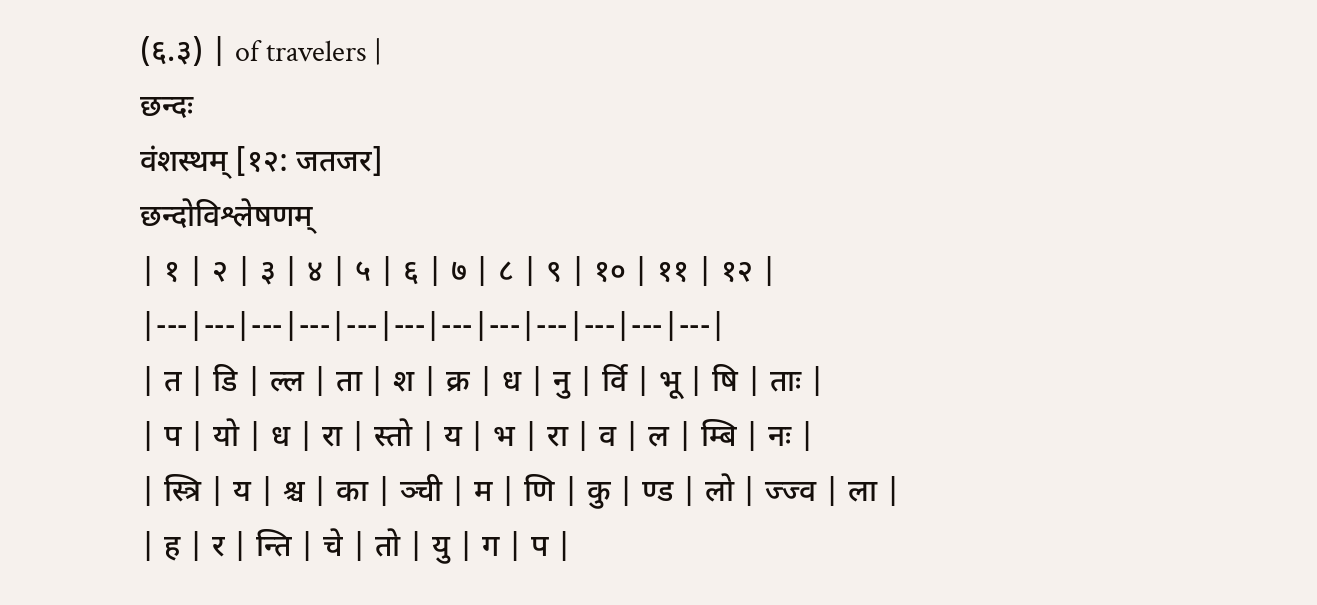(६.३) | of travelers |
छन्दः
वंशस्थम् [१२: जतजर]
छन्दोविश्लेषणम्
| १ | २ | ३ | ४ | ५ | ६ | ७ | ८ | ९ | १० | ११ | १२ |
|---|---|---|---|---|---|---|---|---|---|---|---|
| त | डि | ल्ल | ता | श | क्र | ध | नु | र्वि | भू | षि | ताः |
| प | यो | ध | रा | स्तो | य | भ | रा | व | ल | म्बि | नः |
| स्त्रि | य | श्च | का | ञ्ची | म | णि | कु | ण्ड | लो | ज्ज्व | ला |
| ह | र | न्ति | चे | तो | यु | ग | प |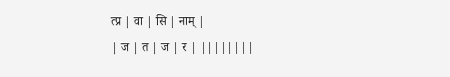त्प्र | वा | सि | नाम् |
| ज | त | ज | र | ||||||||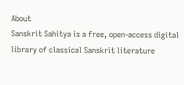About
Sanskrit Sahitya is a free, open-access digital library of classical Sanskrit literature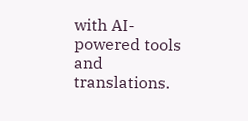with AI-powered tools and translations.